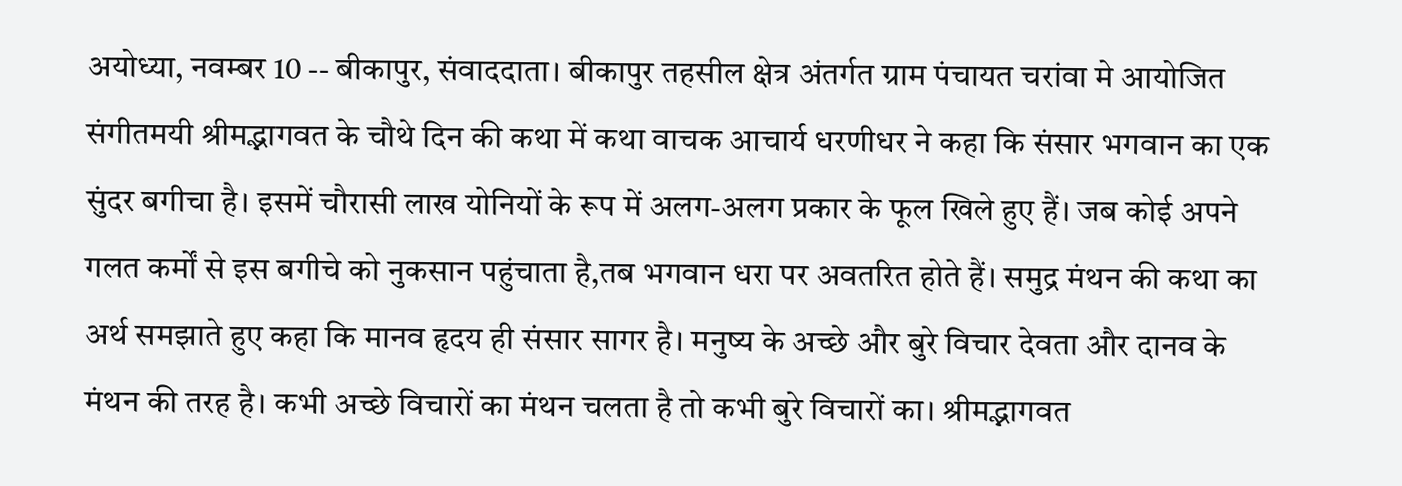अयोध्या, नवम्बर 10 -- बीकापुर, संवाददाता। बीकापुर तहसील क्षेत्र अंतर्गत ग्राम पंचायत चरांवा मे आयोजित संगीतमयी श्रीमद्भागवत के चौथे दिन की कथा में कथा वाचक आचार्य धरणीधर ने कहा कि संसार भगवान का एक सुंदर बगीचा है। इसमें चौरासी लाख योनियों के रूप में अलग-अलग प्रकार के फूल खिले हुए हैं। जब कोई अपने गलत कर्मों से इस बगीचे को नुकसान पहुंचाता है,तब भगवान धरा पर अवतरित होते हैं। समुद्र मंथन की कथा का अर्थ समझाते हुए कहा कि मानव हृदय ही संसार सागर है। मनुष्य के अच्छे और बुरे विचार देवता और दानव के मंथन की तरह है। कभी अच्छे विचारों का मंथन चलता है तो कभी बुरे विचारों का। श्रीमद्भागवत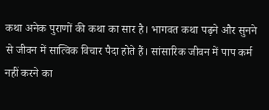कथा अनेक पुराणों की कथा का सार है। भागवत कथा पढ़ने और सुनने से जीवन में सात्विक विचार पैदा होते हैं। सांसारिक जीवन में पाप कर्म नहीं करने का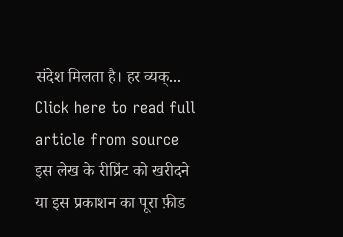संदेश मिलता है। हर व्यक्...
Click here to read full article from source
इस लेख के रीप्रिंट को खरीदने या इस प्रकाशन का पूरा फ़ीड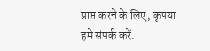प्राप्त करने के लिए, कृपया
हमे संपर्क करें.